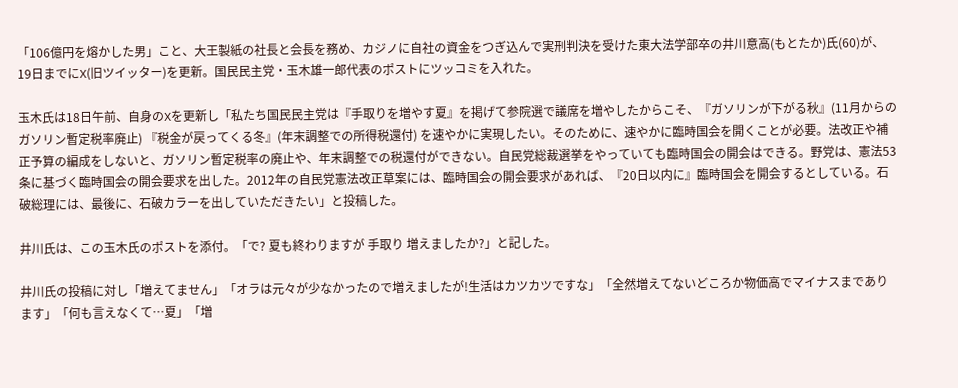「106億円を熔かした男」こと、大王製紙の社長と会長を務め、カジノに自社の資金をつぎ込んで実刑判決を受けた東大法学部卒の井川意高(もとたか)氏(60)が、19日までにX(旧ツイッター)を更新。国民民主党・玉木雄一郎代表のポストにツッコミを入れた。

玉木氏は18日午前、自身のXを更新し「私たち国民民主党は『手取りを増やす夏』を掲げて参院選で議席を増やしたからこそ、『ガソリンが下がる秋』(11月からのガソリン暫定税率廃止) 『税金が戻ってくる冬』(年末調整での所得税還付) を速やかに実現したい。そのために、速やかに臨時国会を開くことが必要。法改正や補正予算の編成をしないと、ガソリン暫定税率の廃止や、年末調整での税還付ができない。自民党総裁選挙をやっていても臨時国会の開会はできる。野党は、憲法53条に基づく臨時国会の開会要求を出した。2012年の自民党憲法改正草案には、臨時国会の開会要求があれば、『20日以内に』臨時国会を開会するとしている。石破総理には、最後に、石破カラーを出していただきたい」と投稿した。

井川氏は、この玉木氏のポストを添付。「で? 夏も終わりますが 手取り 増えましたか?」と記した。

井川氏の投稿に対し「増えてません」「オラは元々が少なかったので増えましたが!生活はカツカツですな」「全然増えてないどころか物価高でマイナスまであります」「何も言えなくて…夏」「増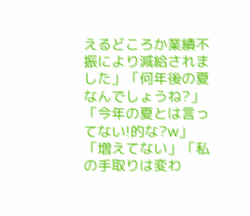えるどころか業績不振により減給されました」「何年後の夏なんでしょうね?」「今年の夏とは言ってない!的な?w」「増えてない」「私の手取りは変わ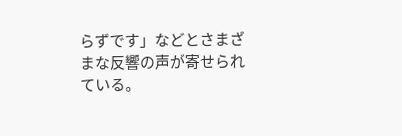らずです」などとさまざまな反響の声が寄せられている。